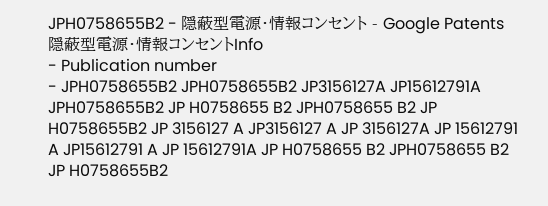JPH0758655B2 - 隠蔽型電源・情報コンセント - Google Patents
隠蔽型電源・情報コンセントInfo
- Publication number
- JPH0758655B2 JPH0758655B2 JP3156127A JP15612791A JPH0758655B2 JP H0758655 B2 JPH0758655 B2 JP H0758655B2 JP 3156127 A JP3156127 A JP 3156127A JP 15612791 A JP15612791 A JP 15612791A JP H0758655 B2 JPH0758655 B2 JP H0758655B2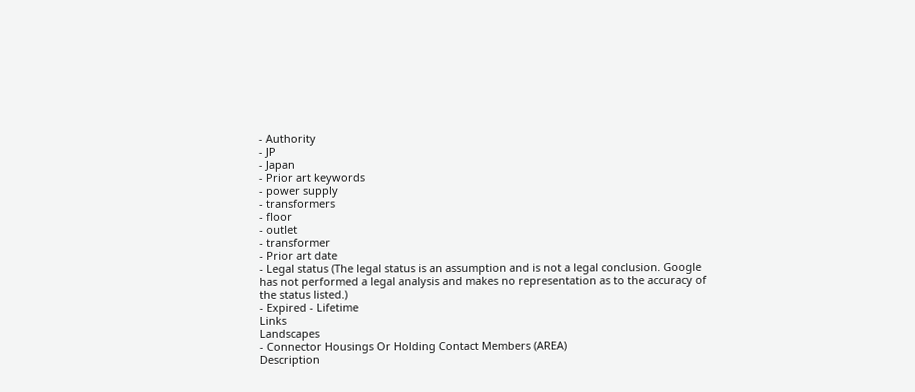- Authority
- JP
- Japan
- Prior art keywords
- power supply
- transformers
- floor
- outlet
- transformer
- Prior art date
- Legal status (The legal status is an assumption and is not a legal conclusion. Google has not performed a legal analysis and makes no representation as to the accuracy of the status listed.)
- Expired - Lifetime
Links
Landscapes
- Connector Housings Or Holding Contact Members (AREA)
Description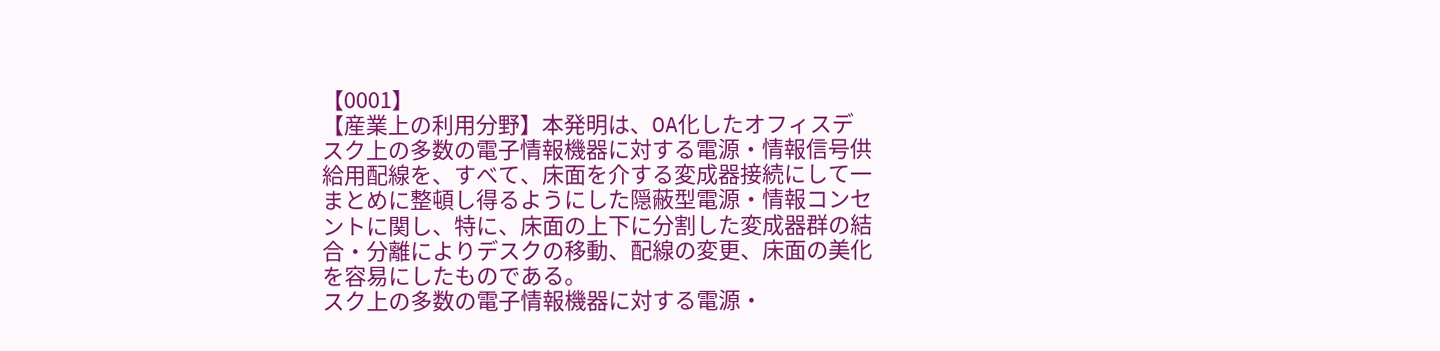【0001】
【産業上の利用分野】本発明は、OA化したオフィスデ
スク上の多数の電子情報機器に対する電源・情報信号供
給用配線を、すべて、床面を介する変成器接続にして一
まとめに整頓し得るようにした隠蔽型電源・情報コンセ
ントに関し、特に、床面の上下に分割した変成器群の結
合・分離によりデスクの移動、配線の変更、床面の美化
を容易にしたものである。
スク上の多数の電子情報機器に対する電源・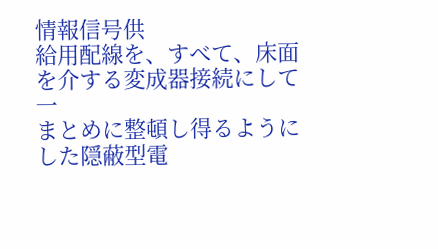情報信号供
給用配線を、すべて、床面を介する変成器接続にして一
まとめに整頓し得るようにした隠蔽型電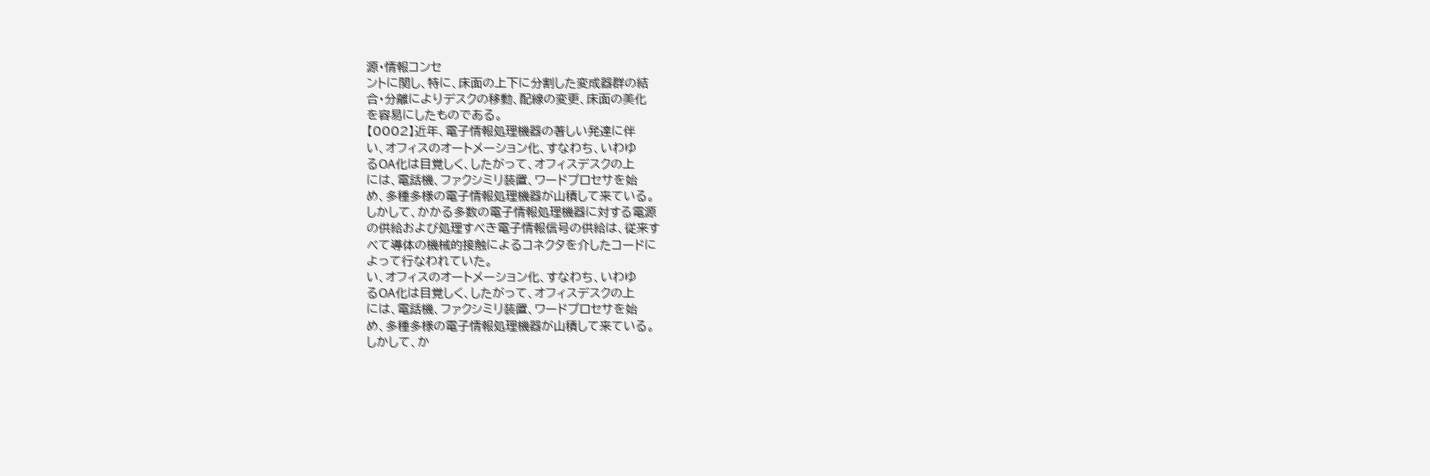源・情報コンセ
ントに関し、特に、床面の上下に分割した変成器群の結
合・分離によりデスクの移動、配線の変更、床面の美化
を容易にしたものである。
【0002】近年、電子情報処理機器の著しい発達に伴
い、オフィスのオートメーション化、すなわち、いわゆ
るOA化は目覚しく、したがって、オフィスデスクの上
には、電話機、ファクシミリ装置、ワードプロセサを始
め、多種多様の電子情報処理機器が山積して来ている。
しかして、かかる多数の電子情報処理機器に対する電源
の供給および処理すべき電子情報信号の供給は、従来す
べて導体の機械的接触によるコネクタを介したコードに
よって行なわれていた。
い、オフィスのオートメーション化、すなわち、いわゆ
るOA化は目覚しく、したがって、オフィスデスクの上
には、電話機、ファクシミリ装置、ワードプロセサを始
め、多種多様の電子情報処理機器が山積して来ている。
しかして、か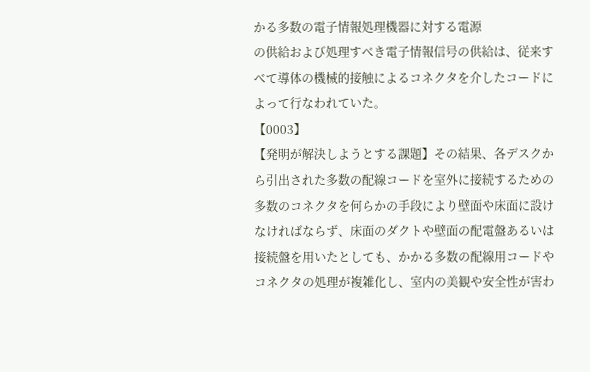かる多数の電子情報処理機器に対する電源
の供給および処理すべき電子情報信号の供給は、従来す
べて導体の機械的接触によるコネクタを介したコードに
よって行なわれていた。
【0003】
【発明が解決しようとする課題】その結果、各デスクか
ら引出された多数の配線コードを室外に接続するための
多数のコネクタを何らかの手段により壁面や床面に設け
なければならず、床面のダクトや壁面の配電盤あるいは
接続盤を用いたとしても、かかる多数の配線用コードや
コネクタの処理が複雑化し、室内の美観や安全性が害わ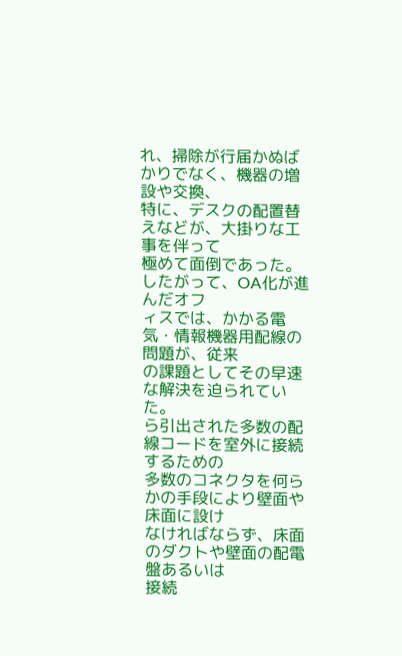れ、掃除が行届かぬばかりでなく、機器の増設や交換、
特に、デスクの配置替えなどが、大掛りな工事を伴って
極めて面倒であった。したがって、OA化が進んだオフ
ィスでは、かかる電気・情報機器用配線の問題が、従来
の課題としてその早速な解決を迫られていた。
ら引出された多数の配線コードを室外に接続するための
多数のコネクタを何らかの手段により壁面や床面に設け
なければならず、床面のダクトや壁面の配電盤あるいは
接続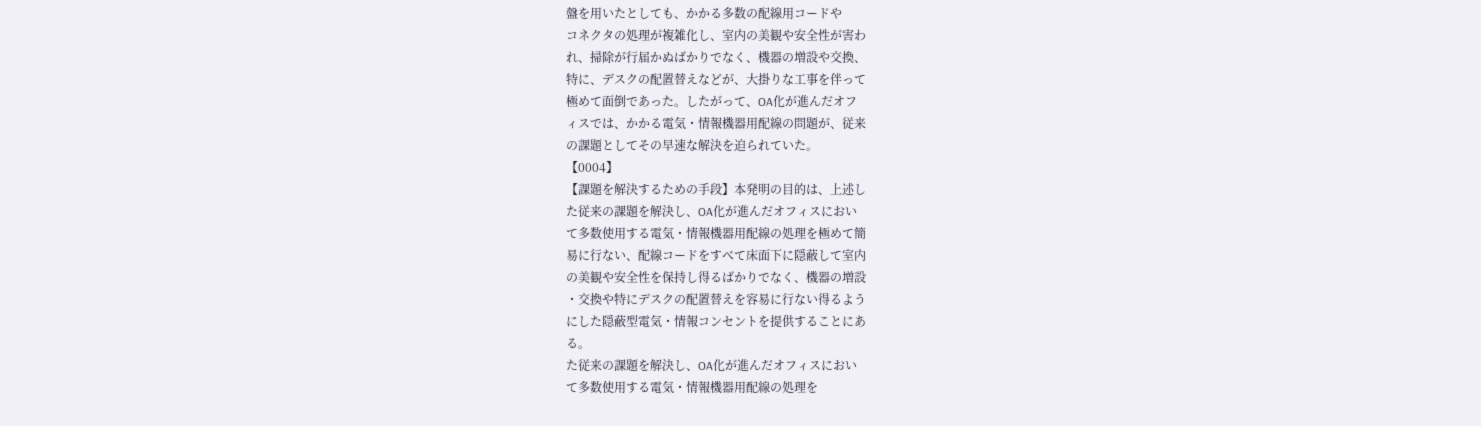盤を用いたとしても、かかる多数の配線用コードや
コネクタの処理が複雑化し、室内の美観や安全性が害わ
れ、掃除が行届かぬばかりでなく、機器の増設や交換、
特に、デスクの配置替えなどが、大掛りな工事を伴って
極めて面倒であった。したがって、OA化が進んだオフ
ィスでは、かかる電気・情報機器用配線の問題が、従来
の課題としてその早速な解決を迫られていた。
【0004】
【課題を解決するための手段】本発明の目的は、上述し
た従来の課題を解決し、OA化が進んだオフィスにおい
て多数使用する電気・情報機器用配線の処理を極めて簡
易に行ない、配線コードをすべて床面下に隠蔽して室内
の美観や安全性を保持し得るばかりでなく、機器の増設
・交換や特にデスクの配置替えを容易に行ない得るよう
にした隠蔽型電気・情報コンセントを提供することにあ
る。
た従来の課題を解決し、OA化が進んだオフィスにおい
て多数使用する電気・情報機器用配線の処理を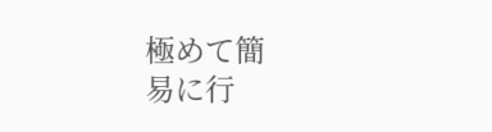極めて簡
易に行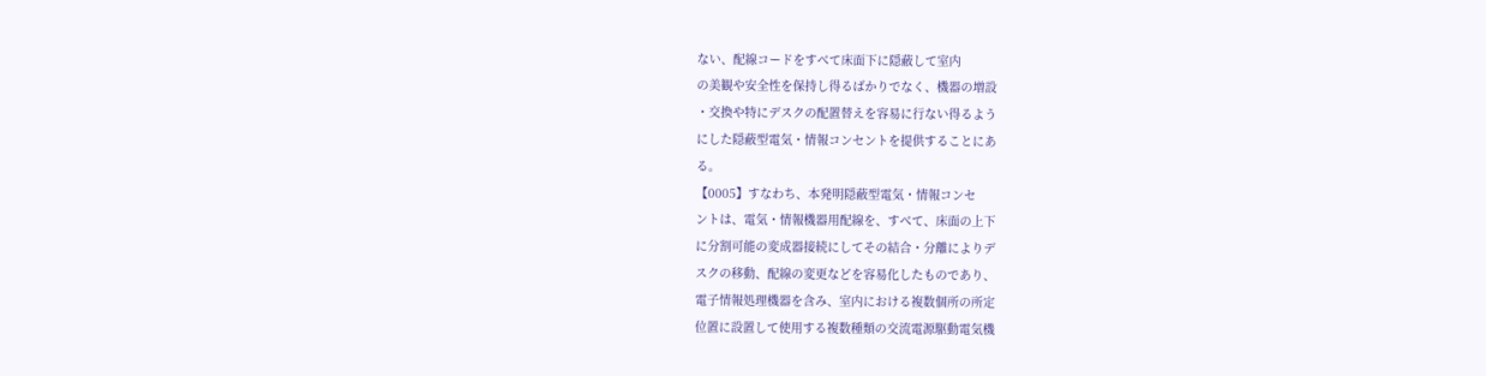ない、配線コードをすべて床面下に隠蔽して室内
の美観や安全性を保持し得るばかりでなく、機器の増設
・交換や特にデスクの配置替えを容易に行ない得るよう
にした隠蔽型電気・情報コンセントを提供することにあ
る。
【0005】すなわち、本発明隠蔽型電気・情報コンセ
ントは、電気・情報機器用配線を、すべて、床面の上下
に分割可能の変成器接続にしてその結合・分離によりデ
スクの移動、配線の変更などを容易化したものであり、
電子情報処理機器を含み、室内における複数個所の所定
位置に設置して使用する複数種類の交流電源駆動電気機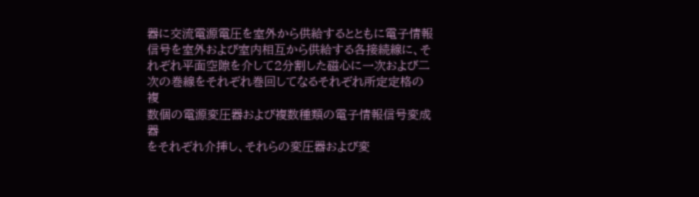器に交流電源電圧を室外から供給するとともに電子情報
信号を室外および室内相互から供給する各接続線に、そ
れぞれ平面空隙を介して2分割した磁心に一次および二
次の巻線をそれぞれ巻回してなるそれぞれ所定定格の複
数個の電源変圧器および複数種類の電子情報信号変成器
をそれぞれ介挿し、それらの変圧器および変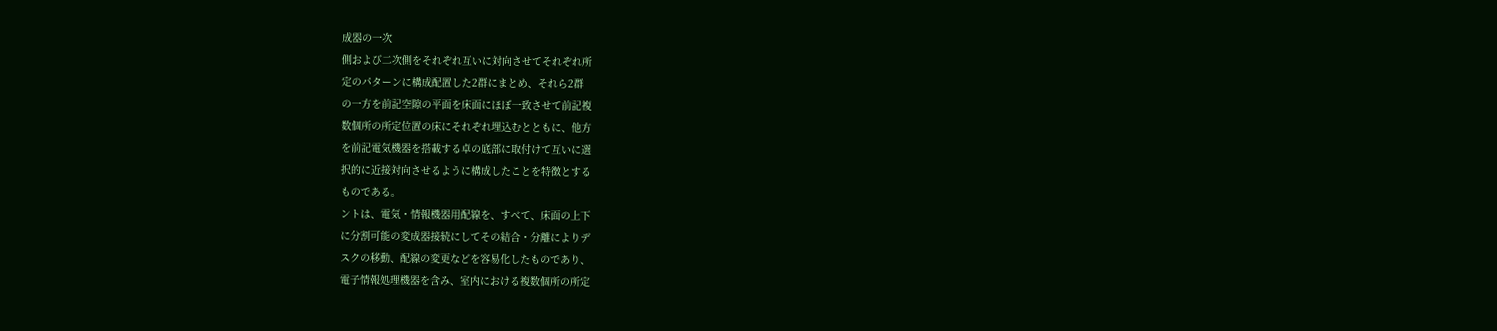成器の一次
側および二次側をそれぞれ互いに対向させてそれぞれ所
定のパターンに構成配置した2群にまとめ、それら2群
の一方を前記空隙の平面を床面にほぼ一致させて前記複
数個所の所定位置の床にそれぞれ埋込むとともに、他方
を前記電気機器を搭載する卓の底部に取付けて互いに選
択的に近接対向させるように構成したことを特徴とする
ものである。
ントは、電気・情報機器用配線を、すべて、床面の上下
に分割可能の変成器接続にしてその結合・分離によりデ
スクの移動、配線の変更などを容易化したものであり、
電子情報処理機器を含み、室内における複数個所の所定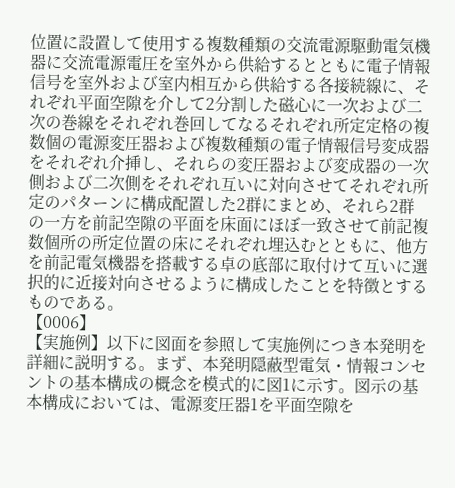位置に設置して使用する複数種類の交流電源駆動電気機
器に交流電源電圧を室外から供給するとともに電子情報
信号を室外および室内相互から供給する各接続線に、そ
れぞれ平面空隙を介して2分割した磁心に一次および二
次の巻線をそれぞれ巻回してなるそれぞれ所定定格の複
数個の電源変圧器および複数種類の電子情報信号変成器
をそれぞれ介挿し、それらの変圧器および変成器の一次
側および二次側をそれぞれ互いに対向させてそれぞれ所
定のパターンに構成配置した2群にまとめ、それら2群
の一方を前記空隙の平面を床面にほぼ一致させて前記複
数個所の所定位置の床にそれぞれ埋込むとともに、他方
を前記電気機器を搭載する卓の底部に取付けて互いに選
択的に近接対向させるように構成したことを特徴とする
ものである。
【0006】
【実施例】以下に図面を参照して実施例につき本発明を
詳細に説明する。まず、本発明隠蔽型電気・情報コンセ
ントの基本構成の概念を模式的に図1に示す。図示の基
本構成においては、電源変圧器1を平面空隙を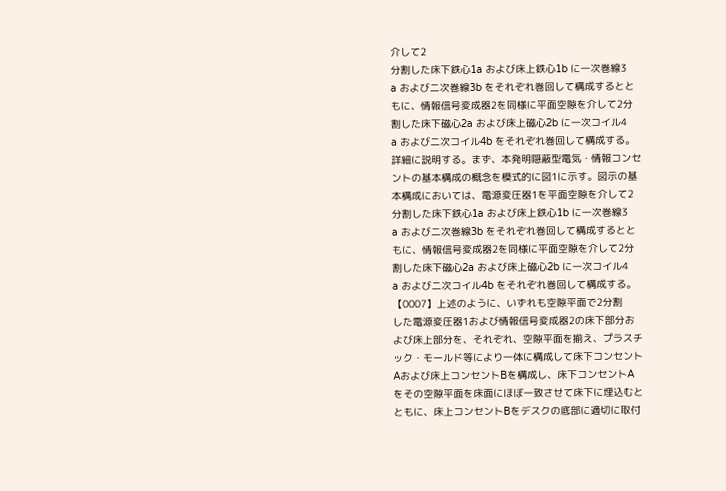介して2
分割した床下鉄心1a および床上鉄心1b に一次巻線3
a および二次巻線3b をそれぞれ巻回して構成するとと
もに、情報信号変成器2を同様に平面空隙を介して2分
割した床下磁心2a および床上磁心2b に一次コイル4
a および二次コイル4b をそれぞれ巻回して構成する。
詳細に説明する。まず、本発明隠蔽型電気・情報コンセ
ントの基本構成の概念を模式的に図1に示す。図示の基
本構成においては、電源変圧器1を平面空隙を介して2
分割した床下鉄心1a および床上鉄心1b に一次巻線3
a および二次巻線3b をそれぞれ巻回して構成するとと
もに、情報信号変成器2を同様に平面空隙を介して2分
割した床下磁心2a および床上磁心2b に一次コイル4
a および二次コイル4b をそれぞれ巻回して構成する。
【0007】上述のように、いずれも空隙平面で2分割
した電源変圧器1および情報信号変成器2の床下部分お
よび床上部分を、それぞれ、空隙平面を揃え、プラスチ
ック・モールド等により一体に構成して床下コンセント
Aおよび床上コンセントBを構成し、床下コンセントA
をその空隙平面を床面にほぼ一致させて床下に埋込むと
ともに、床上コンセントBをデスクの底部に適切に取付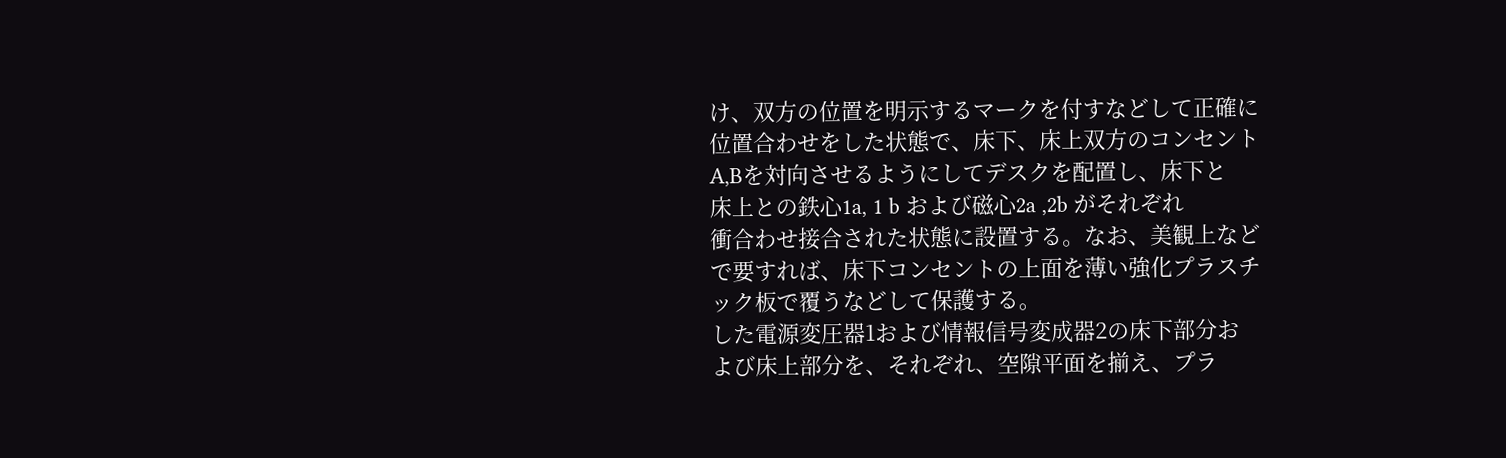け、双方の位置を明示するマークを付すなどして正確に
位置合わせをした状態で、床下、床上双方のコンセント
A,Bを対向させるようにしてデスクを配置し、床下と
床上との鉄心1a, 1 b および磁心2a ,2b がそれぞれ
衝合わせ接合された状態に設置する。なお、美観上など
で要すれば、床下コンセントの上面を薄い強化プラスチ
ック板で覆うなどして保護する。
した電源変圧器1および情報信号変成器2の床下部分お
よび床上部分を、それぞれ、空隙平面を揃え、プラ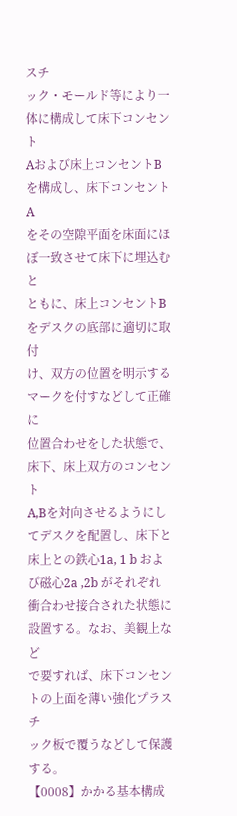スチ
ック・モールド等により一体に構成して床下コンセント
Aおよび床上コンセントBを構成し、床下コンセントA
をその空隙平面を床面にほぼ一致させて床下に埋込むと
ともに、床上コンセントBをデスクの底部に適切に取付
け、双方の位置を明示するマークを付すなどして正確に
位置合わせをした状態で、床下、床上双方のコンセント
A,Bを対向させるようにしてデスクを配置し、床下と
床上との鉄心1a, 1 b および磁心2a ,2b がそれぞれ
衝合わせ接合された状態に設置する。なお、美観上など
で要すれば、床下コンセントの上面を薄い強化プラスチ
ック板で覆うなどして保護する。
【0008】かかる基本構成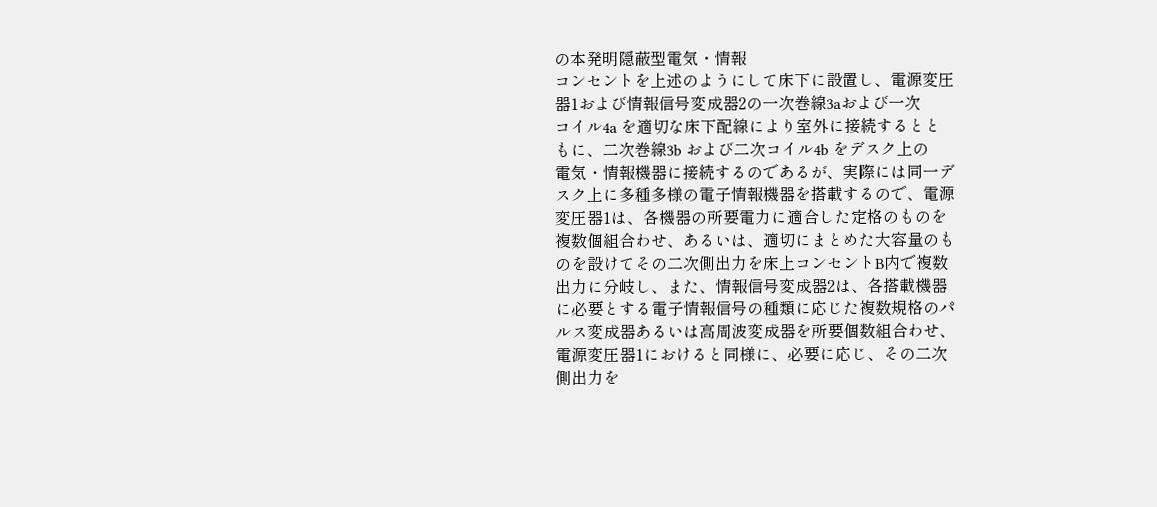の本発明隠蔽型電気・情報
コンセントを上述のようにして床下に設置し、電源変圧
器1および情報信号変成器2の一次巻線3aおよび一次
コイル4a を適切な床下配線により室外に接続するとと
もに、二次巻線3b および二次コイル4b をデスク上の
電気・情報機器に接続するのであるが、実際には同一デ
スク上に多種多様の電子情報機器を搭載するので、電源
変圧器1は、各機器の所要電力に適合した定格のものを
複数個組合わせ、あるいは、適切にまとめた大容量のも
のを設けてその二次側出力を床上コンセントB内で複数
出力に分岐し、また、情報信号変成器2は、各搭載機器
に必要とする電子情報信号の種類に応じた複数規格のパ
ルス変成器あるいは高周波変成器を所要個数組合わせ、
電源変圧器1におけると同様に、必要に応じ、その二次
側出力を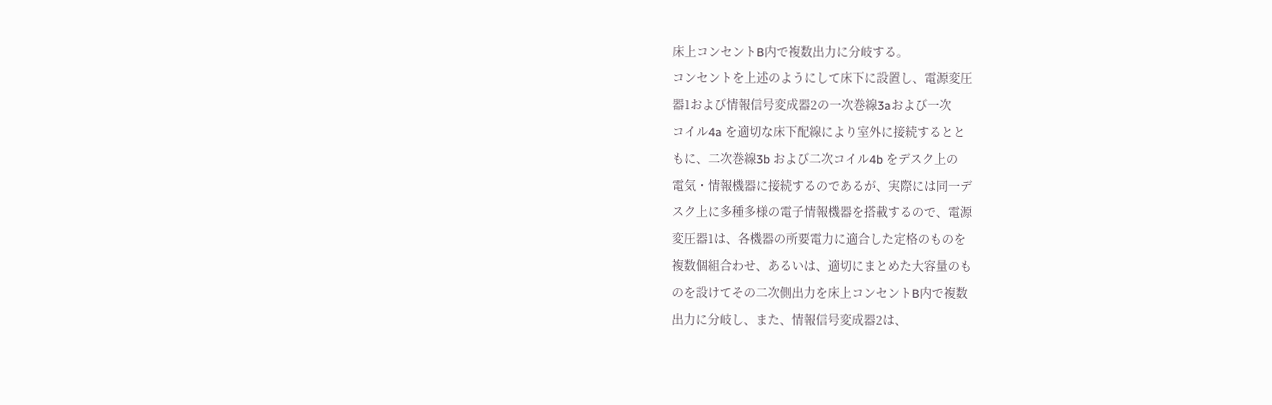床上コンセントB内で複数出力に分岐する。
コンセントを上述のようにして床下に設置し、電源変圧
器1および情報信号変成器2の一次巻線3aおよび一次
コイル4a を適切な床下配線により室外に接続するとと
もに、二次巻線3b および二次コイル4b をデスク上の
電気・情報機器に接続するのであるが、実際には同一デ
スク上に多種多様の電子情報機器を搭載するので、電源
変圧器1は、各機器の所要電力に適合した定格のものを
複数個組合わせ、あるいは、適切にまとめた大容量のも
のを設けてその二次側出力を床上コンセントB内で複数
出力に分岐し、また、情報信号変成器2は、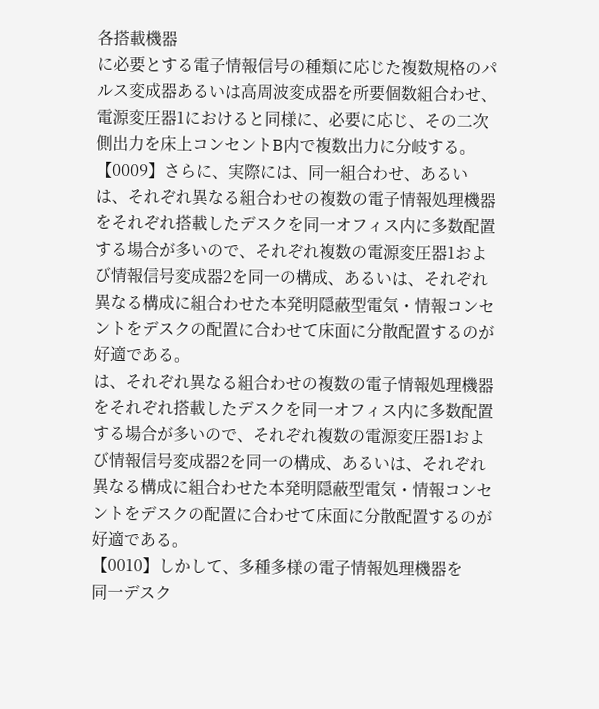各搭載機器
に必要とする電子情報信号の種類に応じた複数規格のパ
ルス変成器あるいは高周波変成器を所要個数組合わせ、
電源変圧器1におけると同様に、必要に応じ、その二次
側出力を床上コンセントB内で複数出力に分岐する。
【0009】さらに、実際には、同一組合わせ、あるい
は、それぞれ異なる組合わせの複数の電子情報処理機器
をそれぞれ搭載したデスクを同一オフィス内に多数配置
する場合が多いので、それぞれ複数の電源変圧器1およ
び情報信号変成器2を同一の構成、あるいは、それぞれ
異なる構成に組合わせた本発明隠蔽型電気・情報コンセ
ントをデスクの配置に合わせて床面に分散配置するのが
好適である。
は、それぞれ異なる組合わせの複数の電子情報処理機器
をそれぞれ搭載したデスクを同一オフィス内に多数配置
する場合が多いので、それぞれ複数の電源変圧器1およ
び情報信号変成器2を同一の構成、あるいは、それぞれ
異なる構成に組合わせた本発明隠蔽型電気・情報コンセ
ントをデスクの配置に合わせて床面に分散配置するのが
好適である。
【0010】しかして、多種多様の電子情報処理機器を
同一デスク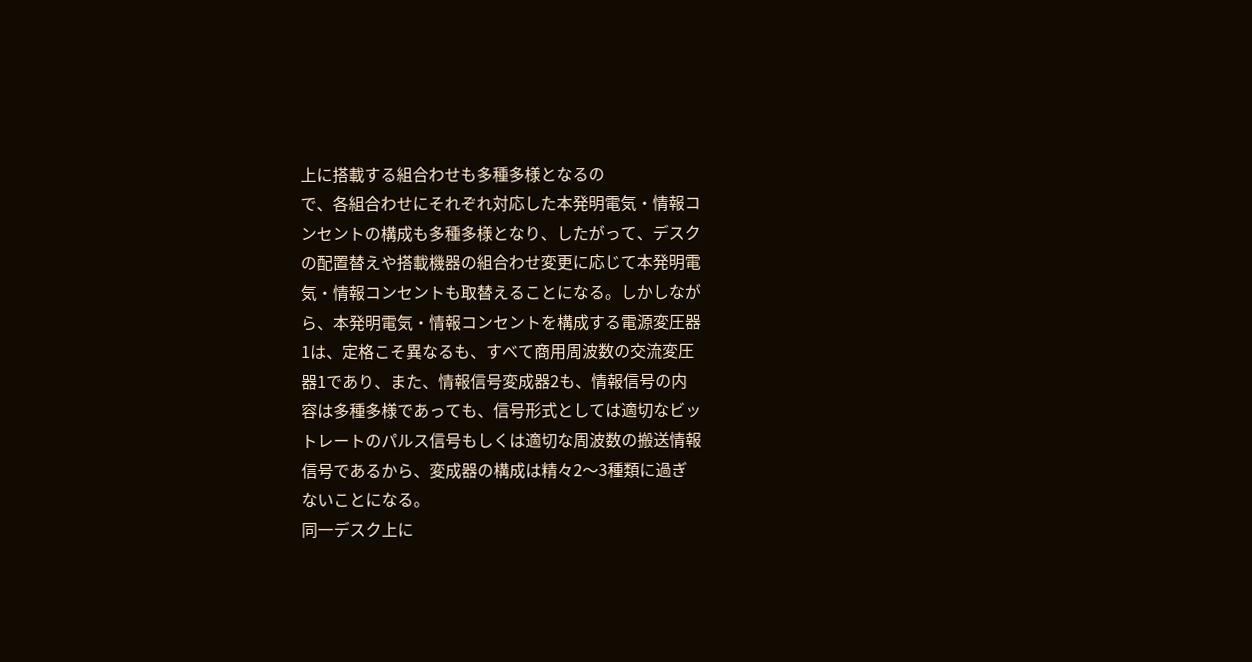上に搭載する組合わせも多種多様となるの
で、各組合わせにそれぞれ対応した本発明電気・情報コ
ンセントの構成も多種多様となり、したがって、デスク
の配置替えや搭載機器の組合わせ変更に応じて本発明電
気・情報コンセントも取替えることになる。しかしなが
ら、本発明電気・情報コンセントを構成する電源変圧器
1は、定格こそ異なるも、すべて商用周波数の交流変圧
器1であり、また、情報信号変成器2も、情報信号の内
容は多種多様であっても、信号形式としては適切なビッ
トレートのパルス信号もしくは適切な周波数の搬送情報
信号であるから、変成器の構成は精々2〜3種類に過ぎ
ないことになる。
同一デスク上に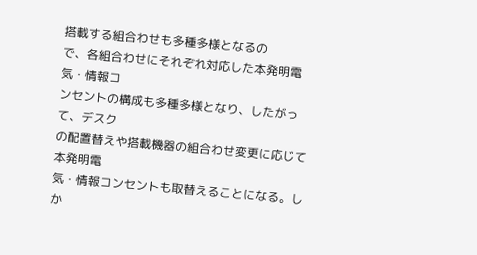搭載する組合わせも多種多様となるの
で、各組合わせにそれぞれ対応した本発明電気・情報コ
ンセントの構成も多種多様となり、したがって、デスク
の配置替えや搭載機器の組合わせ変更に応じて本発明電
気・情報コンセントも取替えることになる。しか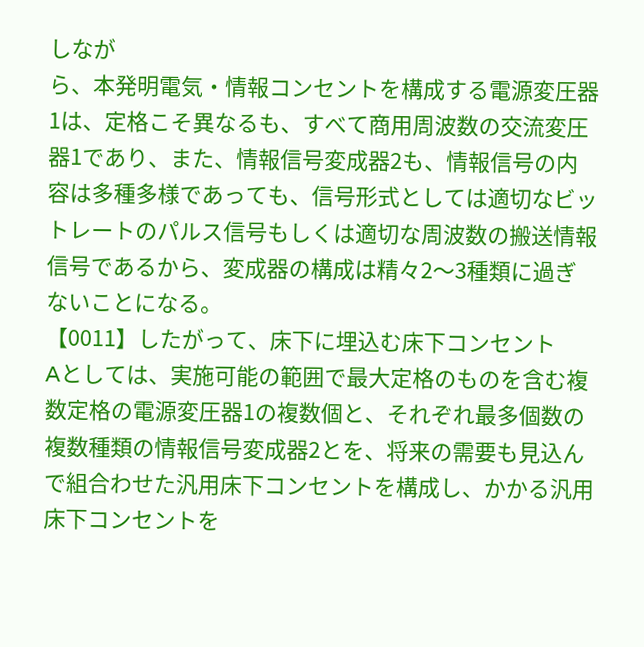しなが
ら、本発明電気・情報コンセントを構成する電源変圧器
1は、定格こそ異なるも、すべて商用周波数の交流変圧
器1であり、また、情報信号変成器2も、情報信号の内
容は多種多様であっても、信号形式としては適切なビッ
トレートのパルス信号もしくは適切な周波数の搬送情報
信号であるから、変成器の構成は精々2〜3種類に過ぎ
ないことになる。
【0011】したがって、床下に埋込む床下コンセント
Aとしては、実施可能の範囲で最大定格のものを含む複
数定格の電源変圧器1の複数個と、それぞれ最多個数の
複数種類の情報信号変成器2とを、将来の需要も見込ん
で組合わせた汎用床下コンセントを構成し、かかる汎用
床下コンセントを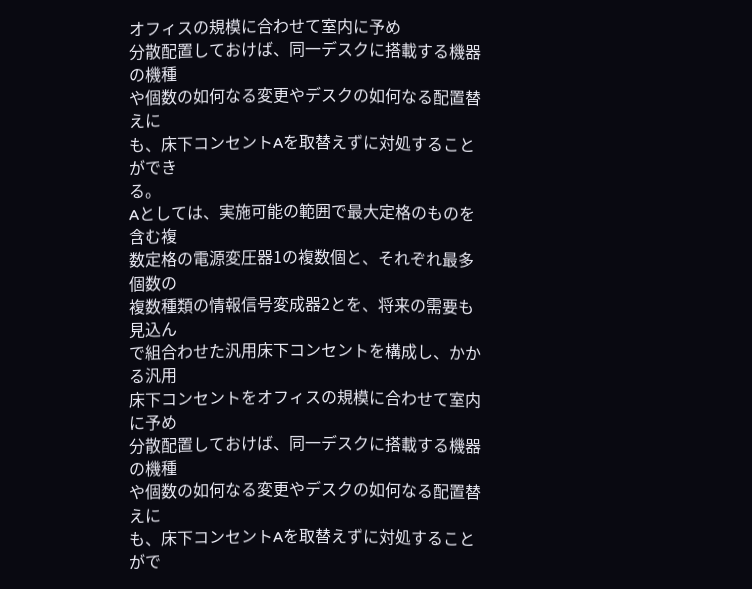オフィスの規模に合わせて室内に予め
分散配置しておけば、同一デスクに搭載する機器の機種
や個数の如何なる変更やデスクの如何なる配置替えに
も、床下コンセントAを取替えずに対処することができ
る。
Aとしては、実施可能の範囲で最大定格のものを含む複
数定格の電源変圧器1の複数個と、それぞれ最多個数の
複数種類の情報信号変成器2とを、将来の需要も見込ん
で組合わせた汎用床下コンセントを構成し、かかる汎用
床下コンセントをオフィスの規模に合わせて室内に予め
分散配置しておけば、同一デスクに搭載する機器の機種
や個数の如何なる変更やデスクの如何なる配置替えに
も、床下コンセントAを取替えずに対処することがで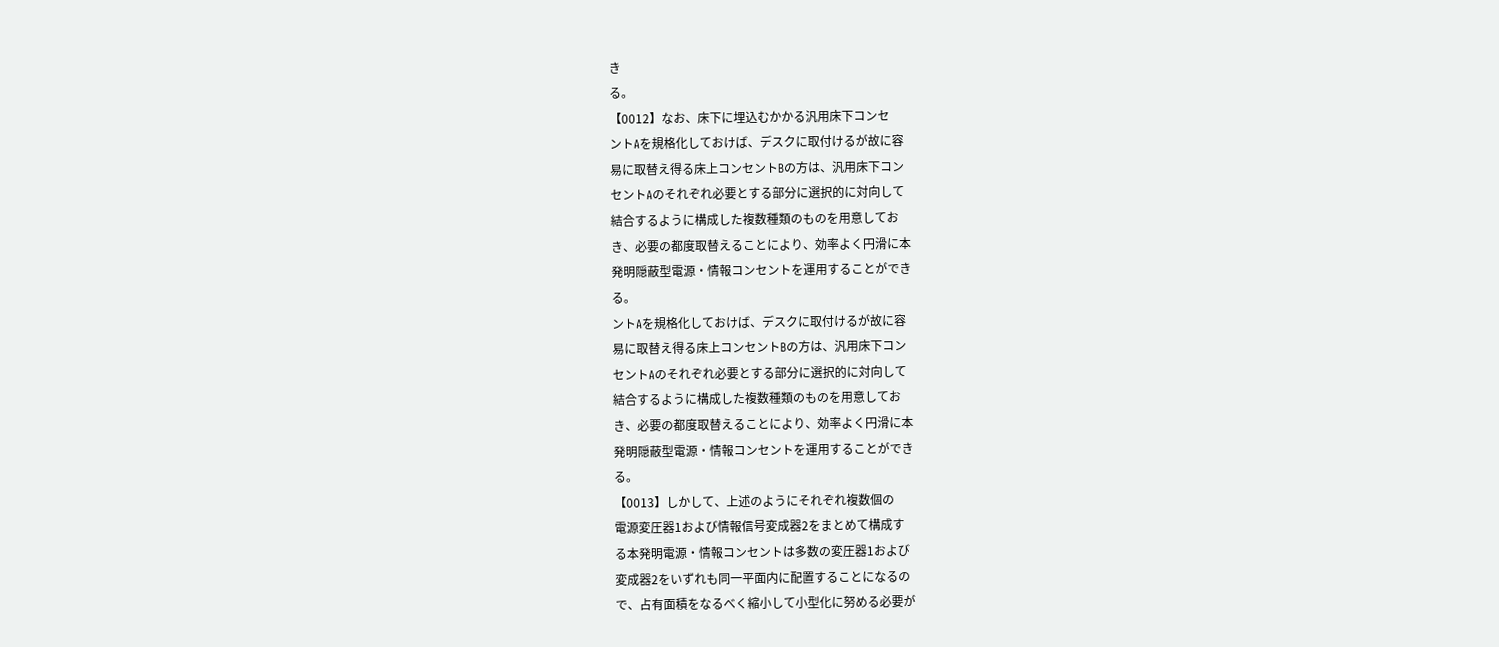き
る。
【0012】なお、床下に埋込むかかる汎用床下コンセ
ントAを規格化しておけば、デスクに取付けるが故に容
易に取替え得る床上コンセントBの方は、汎用床下コン
セントAのそれぞれ必要とする部分に選択的に対向して
結合するように構成した複数種類のものを用意してお
き、必要の都度取替えることにより、効率よく円滑に本
発明隠蔽型電源・情報コンセントを運用することができ
る。
ントAを規格化しておけば、デスクに取付けるが故に容
易に取替え得る床上コンセントBの方は、汎用床下コン
セントAのそれぞれ必要とする部分に選択的に対向して
結合するように構成した複数種類のものを用意してお
き、必要の都度取替えることにより、効率よく円滑に本
発明隠蔽型電源・情報コンセントを運用することができ
る。
【0013】しかして、上述のようにそれぞれ複数個の
電源変圧器1および情報信号変成器2をまとめて構成す
る本発明電源・情報コンセントは多数の変圧器1および
変成器2をいずれも同一平面内に配置することになるの
で、占有面積をなるべく縮小して小型化に努める必要が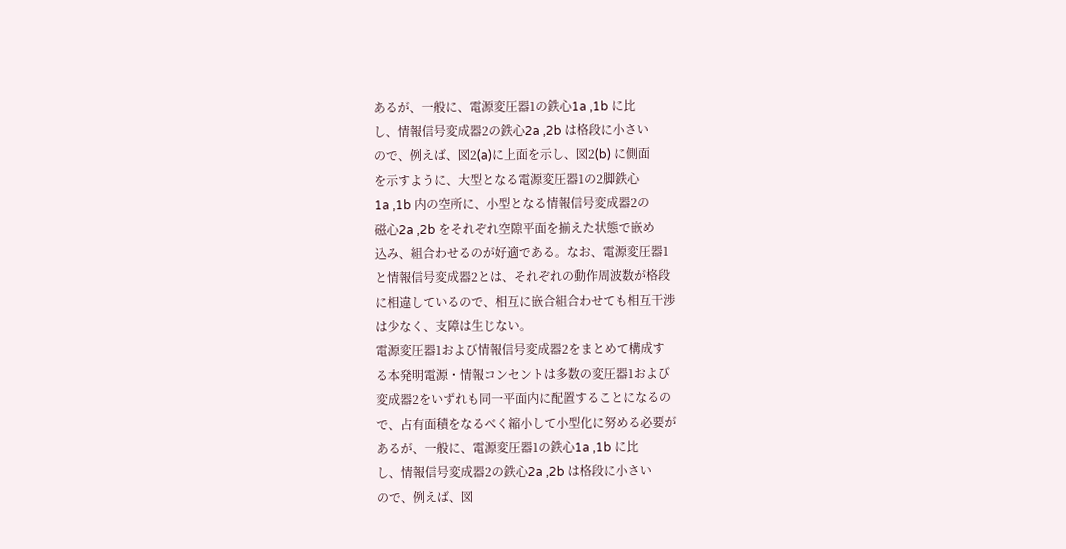あるが、一般に、電源変圧器1の鉄心1a ,1b に比
し、情報信号変成器2の鉄心2a ,2b は格段に小さい
ので、例えば、図2(a)に上面を示し、図2(b) に側面
を示すように、大型となる電源変圧器1の2脚鉄心
1a ,1b 内の空所に、小型となる情報信号変成器2の
磁心2a ,2b をそれぞれ空隙平面を揃えた状態で嵌め
込み、組合わせるのが好適である。なお、電源変圧器1
と情報信号変成器2とは、それぞれの動作周波数が格段
に相違しているので、相互に嵌合組合わせても相互干渉
は少なく、支障は生じない。
電源変圧器1および情報信号変成器2をまとめて構成す
る本発明電源・情報コンセントは多数の変圧器1および
変成器2をいずれも同一平面内に配置することになるの
で、占有面積をなるべく縮小して小型化に努める必要が
あるが、一般に、電源変圧器1の鉄心1a ,1b に比
し、情報信号変成器2の鉄心2a ,2b は格段に小さい
ので、例えば、図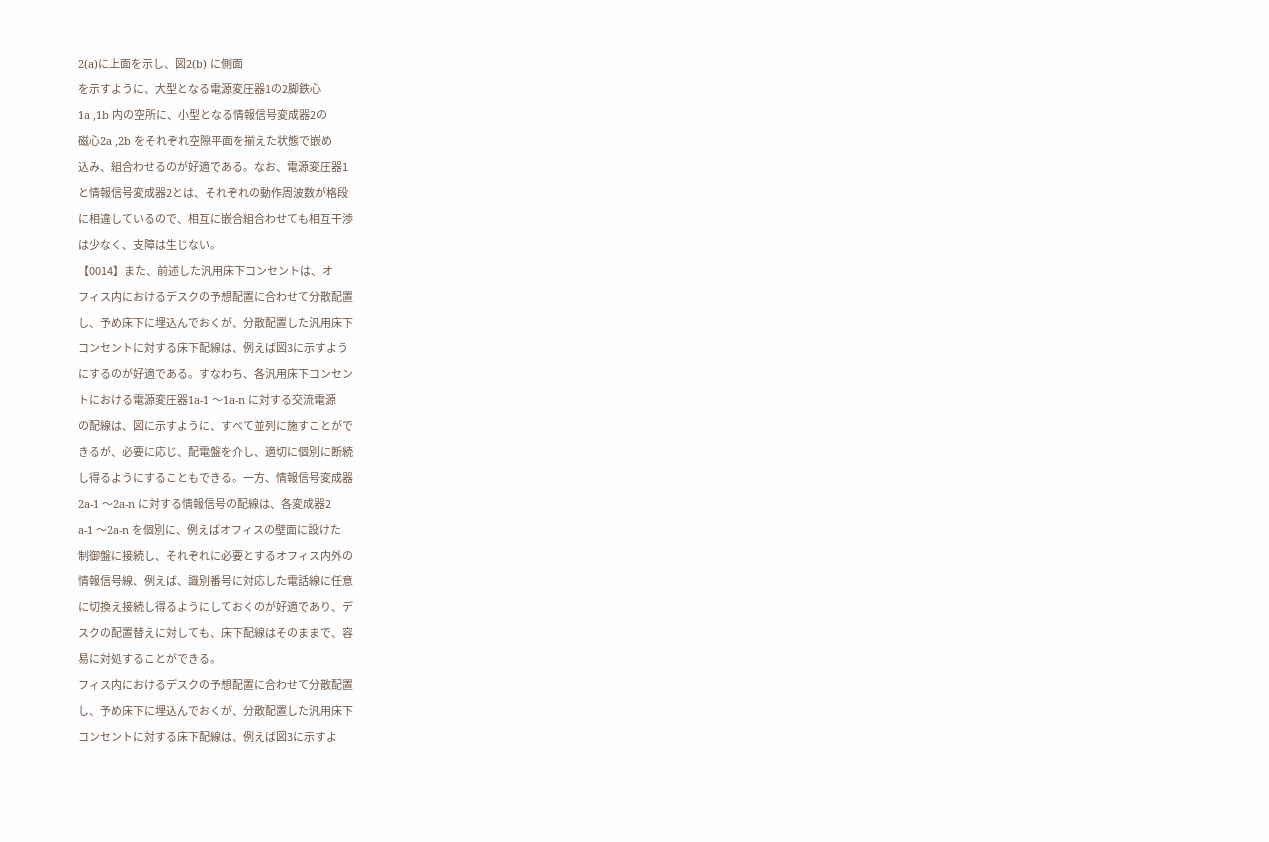2(a)に上面を示し、図2(b) に側面
を示すように、大型となる電源変圧器1の2脚鉄心
1a ,1b 内の空所に、小型となる情報信号変成器2の
磁心2a ,2b をそれぞれ空隙平面を揃えた状態で嵌め
込み、組合わせるのが好適である。なお、電源変圧器1
と情報信号変成器2とは、それぞれの動作周波数が格段
に相違しているので、相互に嵌合組合わせても相互干渉
は少なく、支障は生じない。
【0014】また、前述した汎用床下コンセントは、オ
フィス内におけるデスクの予想配置に合わせて分散配置
し、予め床下に埋込んでおくが、分散配置した汎用床下
コンセントに対する床下配線は、例えば図3に示すよう
にするのが好適である。すなわち、各汎用床下コンセン
トにおける電源変圧器1a-1 〜1a-n に対する交流電源
の配線は、図に示すように、すべて並列に施すことがで
きるが、必要に応じ、配電盤を介し、適切に個別に断続
し得るようにすることもできる。一方、情報信号変成器
2a-1 〜2a-n に対する情報信号の配線は、各変成器2
a-1 〜2a-n を個別に、例えばオフィスの壁面に設けた
制御盤に接続し、それぞれに必要とするオフィス内外の
情報信号線、例えば、識別番号に対応した電話線に任意
に切換え接続し得るようにしておくのが好適であり、デ
スクの配置替えに対しても、床下配線はそのままで、容
易に対処することができる。
フィス内におけるデスクの予想配置に合わせて分散配置
し、予め床下に埋込んでおくが、分散配置した汎用床下
コンセントに対する床下配線は、例えば図3に示すよ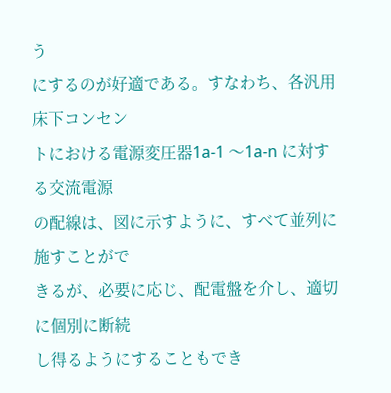う
にするのが好適である。すなわち、各汎用床下コンセン
トにおける電源変圧器1a-1 〜1a-n に対する交流電源
の配線は、図に示すように、すべて並列に施すことがで
きるが、必要に応じ、配電盤を介し、適切に個別に断続
し得るようにすることもでき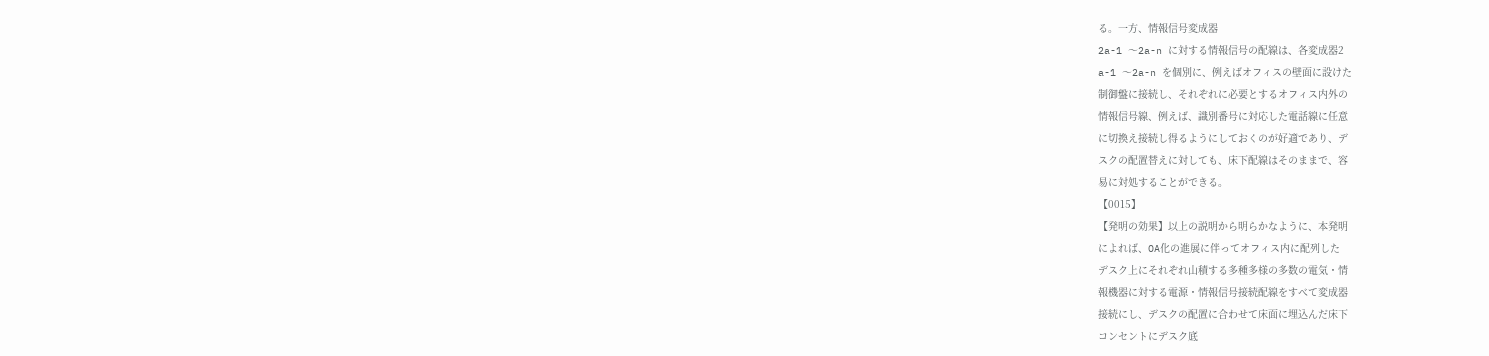る。一方、情報信号変成器
2a-1 〜2a-n に対する情報信号の配線は、各変成器2
a-1 〜2a-n を個別に、例えばオフィスの壁面に設けた
制御盤に接続し、それぞれに必要とするオフィス内外の
情報信号線、例えば、識別番号に対応した電話線に任意
に切換え接続し得るようにしておくのが好適であり、デ
スクの配置替えに対しても、床下配線はそのままで、容
易に対処することができる。
【0015】
【発明の効果】以上の説明から明らかなように、本発明
によれば、OA化の進展に伴ってオフィス内に配列した
デスク上にそれぞれ山積する多種多様の多数の電気・情
報機器に対する電源・情報信号接続配線をすべて変成器
接続にし、デスクの配置に合わせて床面に埋込んだ床下
コンセントにデスク底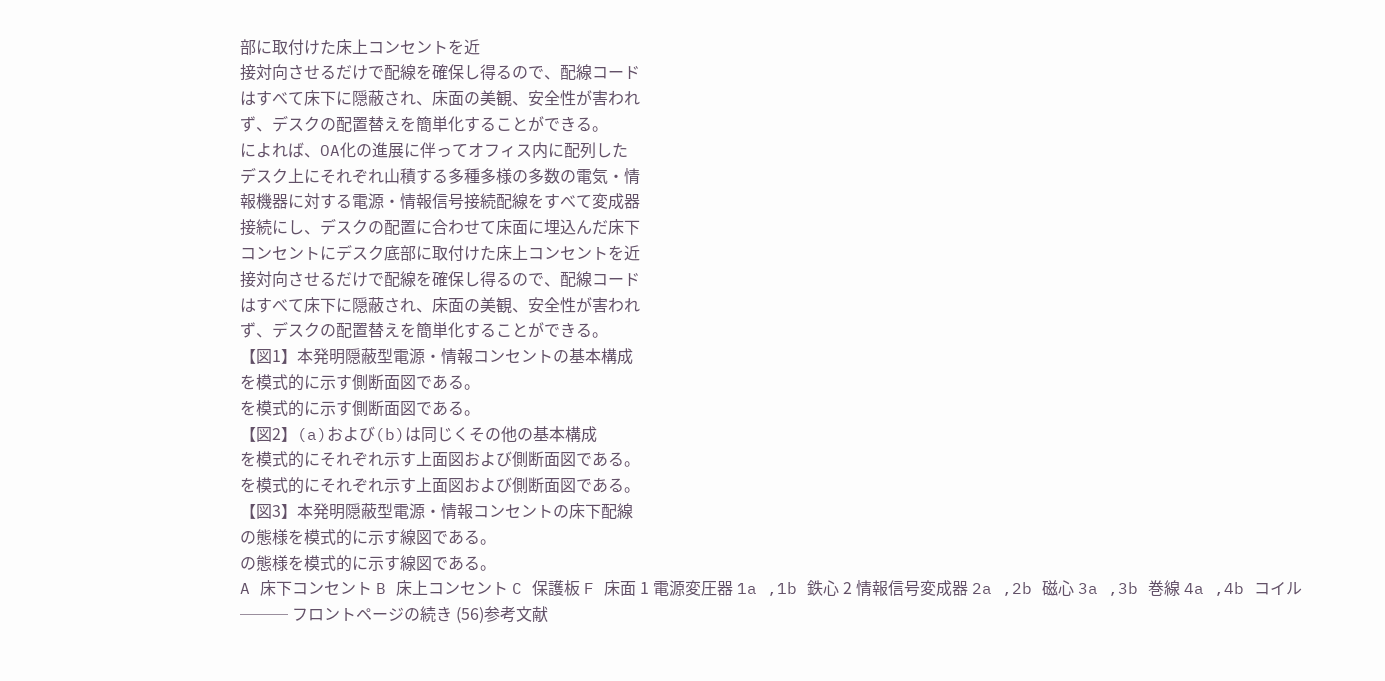部に取付けた床上コンセントを近
接対向させるだけで配線を確保し得るので、配線コード
はすべて床下に隠蔽され、床面の美観、安全性が害われ
ず、デスクの配置替えを簡単化することができる。
によれば、OA化の進展に伴ってオフィス内に配列した
デスク上にそれぞれ山積する多種多様の多数の電気・情
報機器に対する電源・情報信号接続配線をすべて変成器
接続にし、デスクの配置に合わせて床面に埋込んだ床下
コンセントにデスク底部に取付けた床上コンセントを近
接対向させるだけで配線を確保し得るので、配線コード
はすべて床下に隠蔽され、床面の美観、安全性が害われ
ず、デスクの配置替えを簡単化することができる。
【図1】本発明隠蔽型電源・情報コンセントの基本構成
を模式的に示す側断面図である。
を模式的に示す側断面図である。
【図2】(a)および(b)は同じくその他の基本構成
を模式的にそれぞれ示す上面図および側断面図である。
を模式的にそれぞれ示す上面図および側断面図である。
【図3】本発明隠蔽型電源・情報コンセントの床下配線
の態様を模式的に示す線図である。
の態様を模式的に示す線図である。
A 床下コンセント B 床上コンセント C 保護板 F 床面 1 電源変圧器 1a ,1b 鉄心 2 情報信号変成器 2a ,2b 磁心 3a ,3b 巻線 4a ,4b コイル
─── フロントページの続き (56)参考文献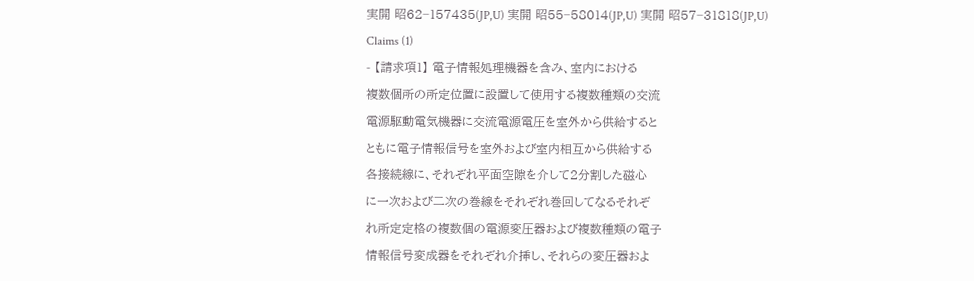実開 昭62−157435(JP,U) 実開 昭55−58014(JP,U) 実開 昭57−31818(JP,U)
Claims (1)
- 【請求項1】 電子情報処理機器を含み、室内における
複数個所の所定位置に設置して使用する複数種類の交流
電源駆動電気機器に交流電源電圧を室外から供給すると
ともに電子情報信号を室外および室内相互から供給する
各接続線に、それぞれ平面空隙を介して2分割した磁心
に一次および二次の巻線をそれぞれ巻回してなるそれぞ
れ所定定格の複数個の電源変圧器および複数種類の電子
情報信号変成器をそれぞれ介挿し、それらの変圧器およ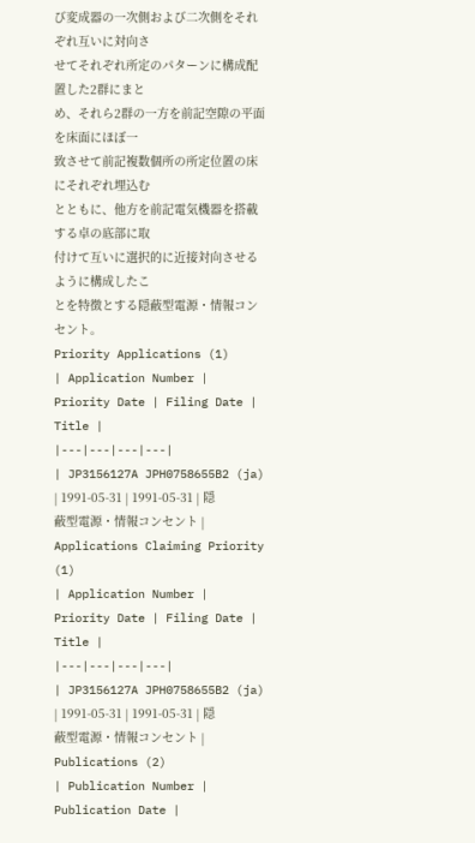び変成器の一次側および二次側をそれぞれ互いに対向さ
せてそれぞれ所定のパターンに構成配置した2群にまと
め、それら2群の一方を前記空隙の平面を床面にほぼ一
致させて前記複数個所の所定位置の床にそれぞれ埋込む
とともに、他方を前記電気機器を搭載する卓の底部に取
付けて互いに選択的に近接対向させるように構成したこ
とを特徴とする隠蔽型電源・情報コンセント。
Priority Applications (1)
| Application Number | Priority Date | Filing Date | Title |
|---|---|---|---|
| JP3156127A JPH0758655B2 (ja) | 1991-05-31 | 1991-05-31 | 隠蔽型電源・情報コンセント |
Applications Claiming Priority (1)
| Application Number | Priority Date | Filing Date | Title |
|---|---|---|---|
| JP3156127A JPH0758655B2 (ja) | 1991-05-31 | 1991-05-31 | 隠蔽型電源・情報コンセント |
Publications (2)
| Publication Number | Publication Date |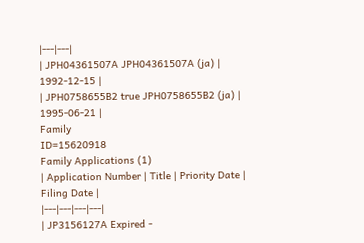|---|---|
| JPH04361507A JPH04361507A (ja) | 1992-12-15 |
| JPH0758655B2 true JPH0758655B2 (ja) | 1995-06-21 |
Family
ID=15620918
Family Applications (1)
| Application Number | Title | Priority Date | Filing Date |
|---|---|---|---|
| JP3156127A Expired -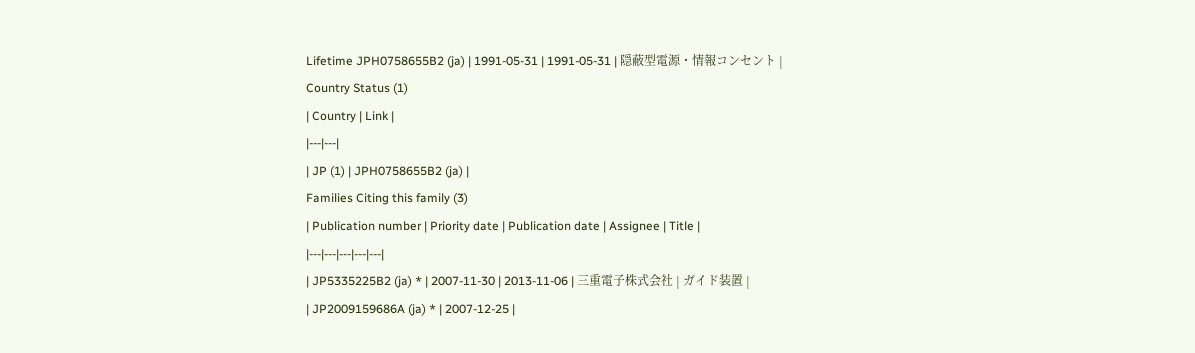Lifetime JPH0758655B2 (ja) | 1991-05-31 | 1991-05-31 | 隠蔽型電源・情報コンセント |
Country Status (1)
| Country | Link |
|---|---|
| JP (1) | JPH0758655B2 (ja) |
Families Citing this family (3)
| Publication number | Priority date | Publication date | Assignee | Title |
|---|---|---|---|---|
| JP5335225B2 (ja) * | 2007-11-30 | 2013-11-06 | 三重電子株式会社 | ガイド装置 |
| JP2009159686A (ja) * | 2007-12-25 |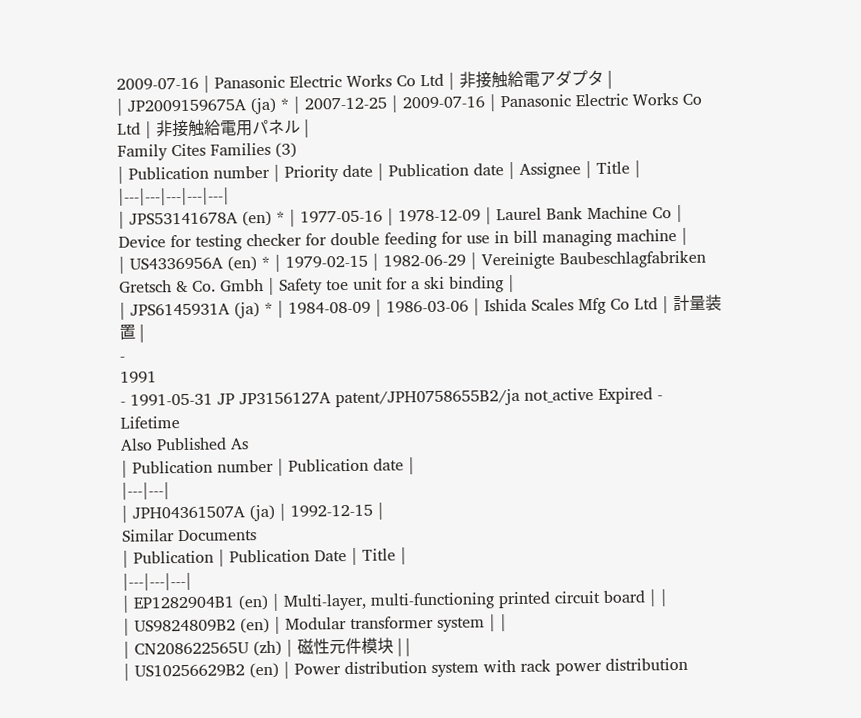2009-07-16 | Panasonic Electric Works Co Ltd | 非接触給電アダプタ |
| JP2009159675A (ja) * | 2007-12-25 | 2009-07-16 | Panasonic Electric Works Co Ltd | 非接触給電用パネル |
Family Cites Families (3)
| Publication number | Priority date | Publication date | Assignee | Title |
|---|---|---|---|---|
| JPS53141678A (en) * | 1977-05-16 | 1978-12-09 | Laurel Bank Machine Co | Device for testing checker for double feeding for use in bill managing machine |
| US4336956A (en) * | 1979-02-15 | 1982-06-29 | Vereinigte Baubeschlagfabriken Gretsch & Co. Gmbh | Safety toe unit for a ski binding |
| JPS6145931A (ja) * | 1984-08-09 | 1986-03-06 | Ishida Scales Mfg Co Ltd | 計量装置 |
-
1991
- 1991-05-31 JP JP3156127A patent/JPH0758655B2/ja not_active Expired - Lifetime
Also Published As
| Publication number | Publication date |
|---|---|
| JPH04361507A (ja) | 1992-12-15 |
Similar Documents
| Publication | Publication Date | Title |
|---|---|---|
| EP1282904B1 (en) | Multi-layer, multi-functioning printed circuit board | |
| US9824809B2 (en) | Modular transformer system | |
| CN208622565U (zh) | 磁性元件模块 | |
| US10256629B2 (en) | Power distribution system with rack power distribution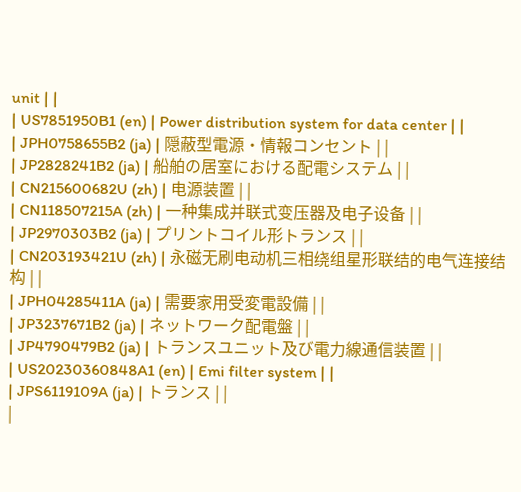unit | |
| US7851950B1 (en) | Power distribution system for data center | |
| JPH0758655B2 (ja) | 隠蔽型電源・情報コンセント | |
| JP2828241B2 (ja) | 船舶の居室における配電システム | |
| CN215600682U (zh) | 电源装置 | |
| CN118507215A (zh) | 一种集成并联式变压器及电子设备 | |
| JP2970303B2 (ja) | プリントコイル形トランス | |
| CN203193421U (zh) | 永磁无刷电动机三相绕组星形联结的电气连接结构 | |
| JPH04285411A (ja) | 需要家用受変電設備 | |
| JP3237671B2 (ja) | ネットワーク配電盤 | |
| JP4790479B2 (ja) | トランスユニット及び電力線通信装置 | |
| US20230360848A1 (en) | Emi filter system | |
| JPS6119109A (ja) | トランス | |
|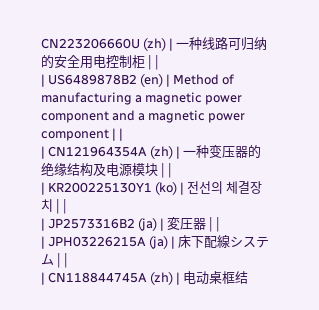CN223206660U (zh) | 一种线路可归纳的安全用电控制柜 | |
| US6489878B2 (en) | Method of manufacturing a magnetic power component and a magnetic power component | |
| CN121964354A (zh) | 一种变压器的绝缘结构及电源模块 | |
| KR200225130Y1 (ko) | 전선의 체결장치 | |
| JP2573316B2 (ja) | 変圧器 | |
| JPH03226215A (ja) | 床下配線システム | |
| CN118844745A (zh) | 电动桌框结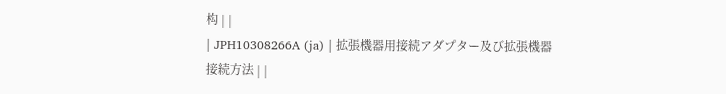构 | |
| JPH10308266A (ja) | 拡張機器用接続アダプター及び拡張機器接続方法 | |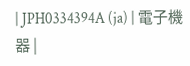| JPH0334394A (ja) | 電子機器 |